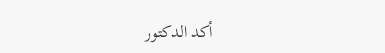أكد الدكتور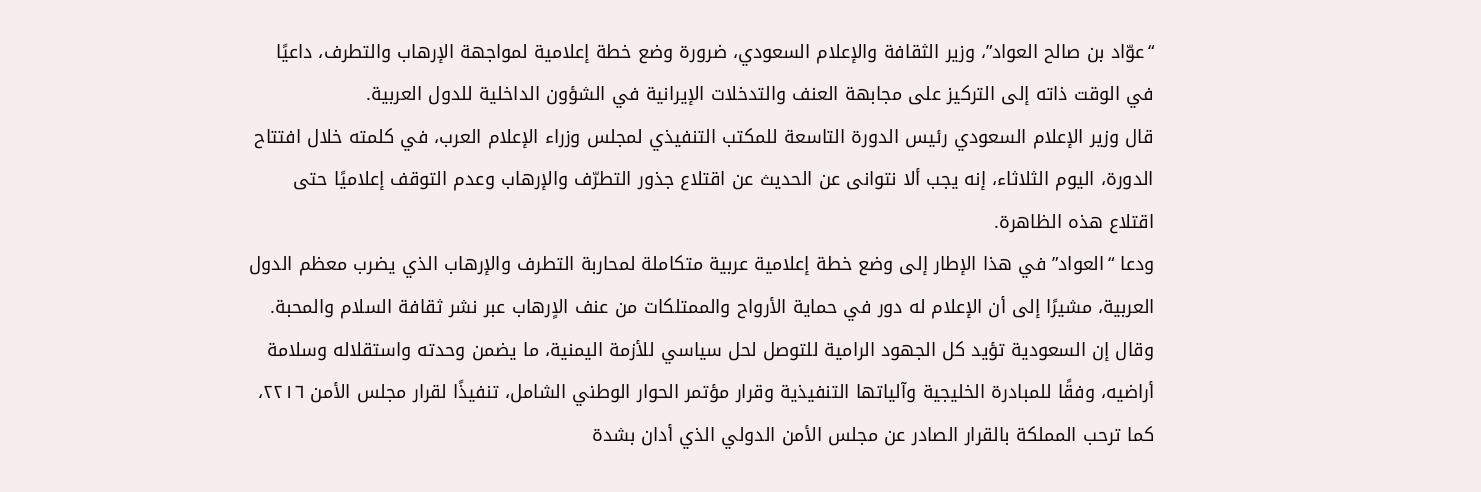“عوّاد بن صالح العواد”، وزير الثقافة والإعلام السعودي، ضرورة وضع خطة إعلامية لمواجهة الإرهاب والتطرف، داعيًا في الوقت ذاته إلى التركيز على مجابهة العنف والتدخلات الإيرانية في الشؤون الداخلية للدول العربية.
قال وزير الإعلام السعودي رئيس الدورة التاسعة للمكتب التنفيذي لمجلس وزراء الإعلام العرب، في كلمته خلال افتتاح الدورة، اليوم الثلاثاء، إنه يجب ألا نتوانى عن الحديث عن اقتلاع جذور التطرّف والإرهاب وعدم التوقف إعلاميًا حتى اقتلاع هذه الظاهرة.
ودعا “العواد” في هذا الإطار إلى وضع خطة إعلامية عربية متكاملة لمحاربة التطرف والإرهاب الذي يضرب معظم الدول العربية، مشيرًا إلى أن الإعلام له دور في حماية الأرواح والممتلكات من عنف الاٍرهاب عبر نشر ثقافة السلام والمحبة.
وقال إن السعودية تؤيد كل الجهود الرامية للتوصل لحل سياسي للأزمة اليمنية، ما يضمن وحدته واستقلاله وسلامة أراضيه، وفقًا للمبادرة الخليجية وآلياتها التنفيذية وقرار مؤتمر الحوار الوطني الشامل، تنفيذًا لقرار مجلس الأمن ٢٢١٦، كما ترحب المملكة بالقرار الصادر عن مجلس الأمن الدولي الذي أدان بشدة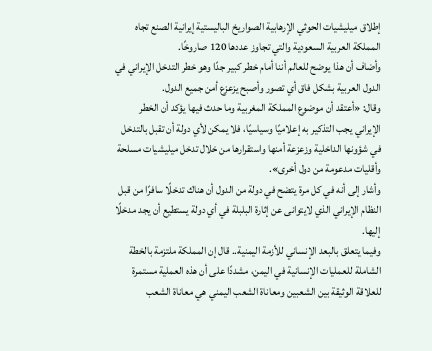إطلاق ميليشيات الحوثي الاٍرهابية الصواريخ الباليستية إيرانية الصنع تجاه المملكة العربية السعودية والتي تجاوز عددها 120 صاروخًا.
وأضاف أن هذا يوضح للعالم أننا أمام خطر كبير جدًا وهو خطر التدخل الإيراني في الدول العربية بشكل فاق أي تصور وأصبح يزعزع أمن جميع الدول.
وقال: «أعتقد أن موضوع المملكة المغربية وما حدث فيها يؤكد أن الخطر الإيراني يجب التذكير به إعلاميًا وسياسيًا، فلا يمكن لأي دولة أن تقبل بالتدخل في شؤونها الداخلية وزعزعة أمنها واستقرارها من خلال تدخل ميليشيات مسلحة وأقليات مدعومة من دول أخرى».
وأشار إلى أنه في كل مرة يتضح في دولة من الدول أن هناك تدخلًا سافرًا من قبل النظام الإيراني الذي لايتوانى عن إثارة البلبلة في أي دولة يستطيع أن يجد مدخلًا إليها.
وفيما يتعلق بالبعد الإنساني للأزمة اليمنية.. قال إن المملكة ملتزمة بالخطة الشاملة للعمليات الإنسانية في اليمن، مشددًا على أن هذه العملية مستمرة للعلاقة الوثيقة بين الشعبين ومعاناة الشعب اليمني هي معاناة الشعب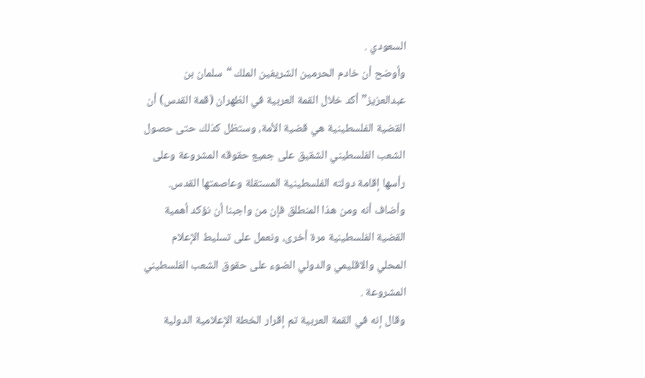السعودي .
وأوضح أن خادم الحرمين الشريفين الملك “سلمان بن عبدالعزيز” أكد خلال القمة العربية في الظهران (قمة القدس) أن القضية الفلسطينية هي قضية الأمة، وستظل كذلك حتى حصول الشعب الفلسطيني الشقيق على جميع حقوقه المشروعة وعلى رأسها إقامة دولته الفلسطينية المستقلة وعاصمتها القدس.
وأضاف أنه ومن هذا المنطلق فإن من واجبنا أن نؤكد أهمية القضية الفلسطينية مرة أخرى، ونعمل على تسليط الإعلام المحلي والاقليمي والدولي الضوء على حقوق الشعب الفلسطيني المشروعة .
وقال إنه في القمة العربية تم إقرار الخطة الإعلامية الدولية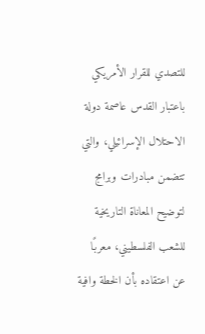للتصدي للقرار الأمريكي باعتبار القدس عاصمة دولة الاحتلال الإسرائيلي، والتي تتضمن مبادرات وبرامج لتوضيح المعاناة التاريخية للشعب الفلسطيني، معربًا عن اعتقاده بأن الخطة وافية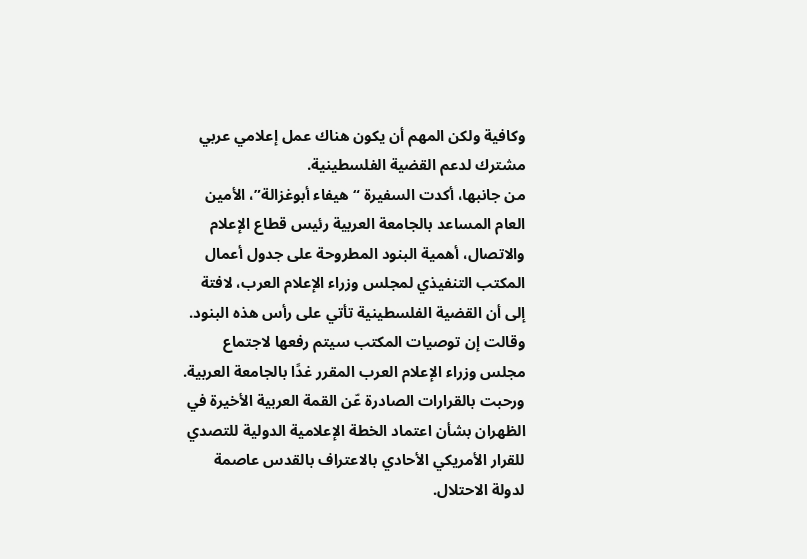وكافية ولكن المهم أن يكون هناك عمل إعلامي عربي مشترك لدعم القضية الفلسطينية.
من جانبها، أكدت السفيرة “هيفاء أبوغزالة”، الأمين العام المساعد بالجامعة العربية رئيس قطاع الإعلام والاتصال، أهمية البنود المطروحة على جدول أعمال المكتب التنفيذي لمجلس وزراء الإعلام العرب، لافتة إلى أن القضية الفلسطينية تأتي على رأس هذه البنود.
وقالت إن توصيات المكتب سيتم رفعها لاجتماع مجلس وزراء الإعلام العرب المقرر غدًا بالجامعة العربية.
ورحبت بالقرارات الصادرة عّن القمة العربية الأخيرة في الظهران بشأن اعتماد الخطة الإعلامية الدولية للتصدي للقرار الأمريكي الأحادي بالاعتراف بالقدس عاصمة لدولة الاحتلال.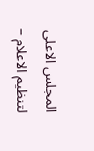المجلس الاعلى لتنظيم الاعلام –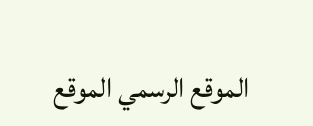الموقع الرسمي الموقع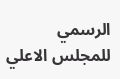الرسمي للمجلس الاعلي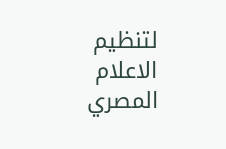لتنظيم الاعلام المصري